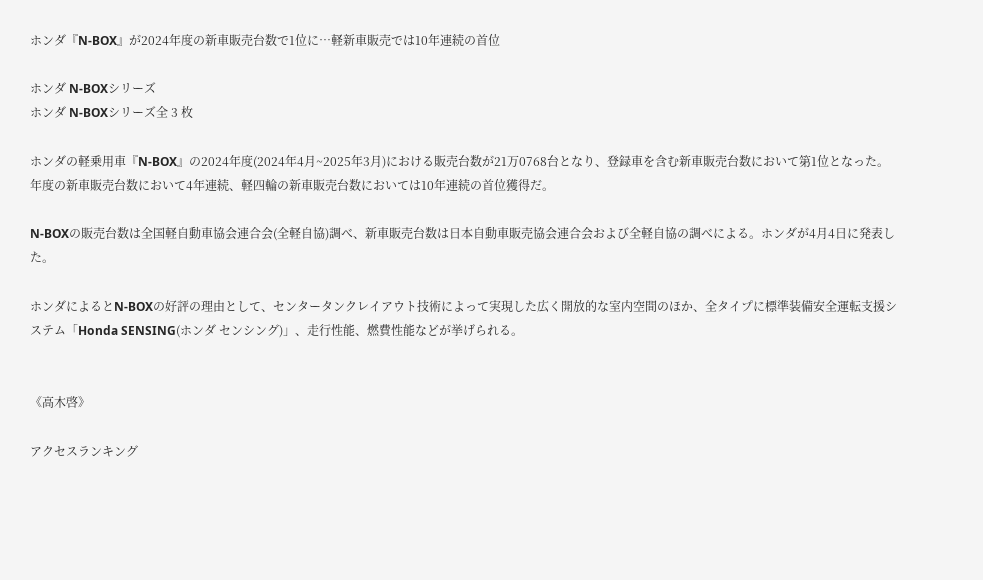ホンダ『N-BOX』が2024年度の新車販売台数で1位に…軽新車販売では10年連続の首位

ホンダ N-BOXシリーズ
ホンダ N-BOXシリーズ全 3 枚

ホンダの軽乗用車『N-BOX』の2024年度(2024年4月~2025年3月)における販売台数が21万0768台となり、登録車を含む新車販売台数において第1位となった。年度の新車販売台数において4年連続、軽四輪の新車販売台数においては10年連続の首位獲得だ。

N-BOXの販売台数は全国軽自動車協会連合会(全軽自協)調べ、新車販売台数は日本自動車販売協会連合会および全軽自協の調べによる。ホンダが4月4日に発表した。

ホンダによるとN-BOXの好評の理由として、センタータンクレイアウト技術によって実現した広く開放的な室内空間のほか、全タイプに標準装備安全運転支援システム「Honda SENSING(ホンダ センシング)」、走行性能、燃費性能などが挙げられる。


《高木啓》

アクセスランキング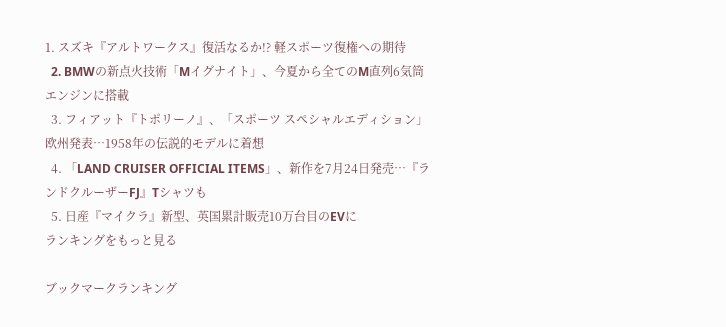1. スズキ『アルトワークス』復活なるか!? 軽スポーツ復権への期待
  2. BMWの新点火技術「Mイグナイト」、今夏から全てのM直列6気筒エンジンに搭載
  3. フィアット『トポリーノ』、「スポーツ スペシャルエディション」欧州発表…1958年の伝説的モデルに着想
  4. 「LAND CRUISER OFFICIAL ITEMS」、新作を7月24日発売…『ランドクルーザーFJ』Tシャツも
  5. 日産『マイクラ』新型、英国累計販売10万台目のEVに
ランキングをもっと見る

ブックマークランキング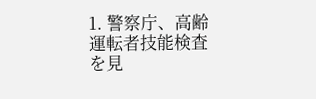1. 警察庁、高齢運転者技能検査を見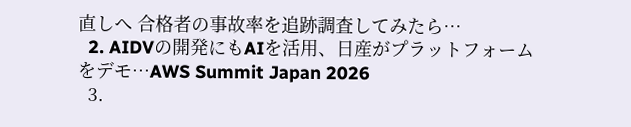直しへ 合格者の事故率を追跡調査してみたら…
  2. AIDVの開発にもAIを活用、日産がプラットフォームをデモ…AWS Summit Japan 2026
  3.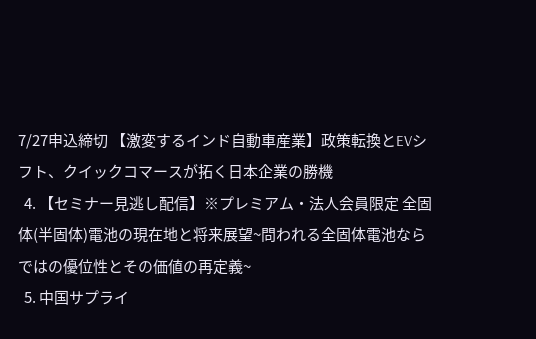7/27申込締切 【激変するインド自動車産業】政策転換とEVシフト、クイックコマースが拓く日本企業の勝機
  4. 【セミナー見逃し配信】※プレミアム・法人会員限定 全固体(半固体)電池の現在地と将来展望~問われる全固体電池ならではの優位性とその価値の再定義~
  5. 中国サプライ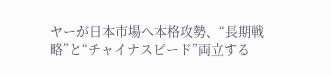ヤーが日本市場へ本格攻勢、“長期戦略”と“チャイナスピード”両立する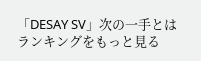「DESAY SV」次の一手とは
ランキングをもっと見る